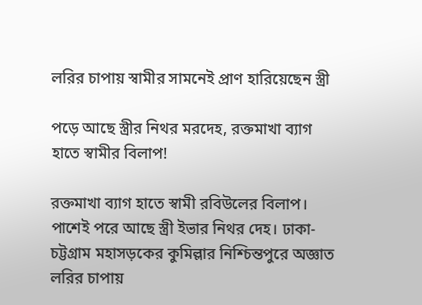লরির চাপায় স্বামীর সামনেই প্রাণ হারিয়েছেন স্ত্রী

পড়ে আছে স্ত্রীর নিথর মরদেহ, রক্তমাখা ব্যাগ হাতে স্বামীর বিলাপ!

রক্তমাখা ব্যাগ হাতে স্বামী রবিউলের বিলাপ। পাশেই পরে আছে স্ত্রী ইভার নিথর দেহ। ঢাকা-চট্টগ্রাম মহাসড়কের কুমিল্লার নিশ্চিন্তপুরে অজ্ঞাত লরির চাপায়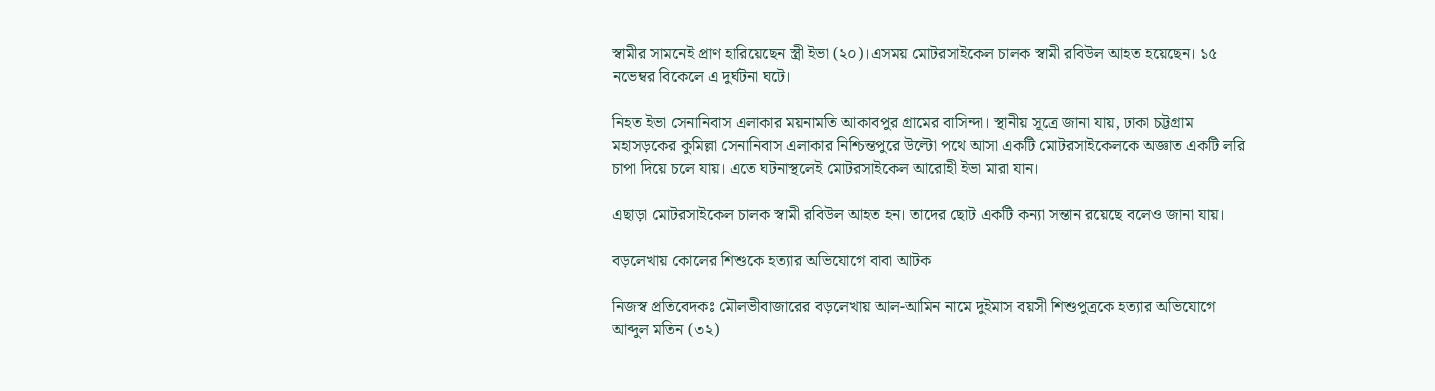স্বামীর সামনেই প্রাণ হারিয়েছেন স্ত্রী ইভা (২০)।এসময় মোটরসাইকেল চালক স্বামী রবিউল আহত হয়েছেন। ১৫ নভেম্বর বিকেলে এ দুর্ঘটনা ঘটে।

নিহত ইভা সেনানিবাস এলাকার ময়নামতি আকাবপুর গ্রামের বাসিন্দা। স্থানীয় সূত্রে জানা যায়, ঢাকা চট্টগ্রাম মহাসড়কের কুমিল্লা সেনানিবাস এলাকার নিশ্চিন্তপুরে উল্টো পথে আসা একটি মোটরসাইকেলকে অজ্ঞাত একটি লরি চাপা দিয়ে চলে যায়। এতে ঘটনাস্থলেই মোটরসাইকেল আরোহী ইভা মারা যান।

এছাড়া মোটরসাইকেল চালক স্বামী রবিউল আহত হন। তাদের ছোট একটি কন্যা সন্তান রয়েছে বলেও জানা যায়।

বড়লেখায় কোলের শিশুকে হত্যার অভিযোগে বাবা আটক

নিজস্ব প্রতিবেদকঃ মৌলভীবাজারের বড়লেখায় আল-আমিন নামে দুইমাস বয়সী শিশুপুত্রকে হত্যার অভিযোগে আব্দুল মতিন (৩২)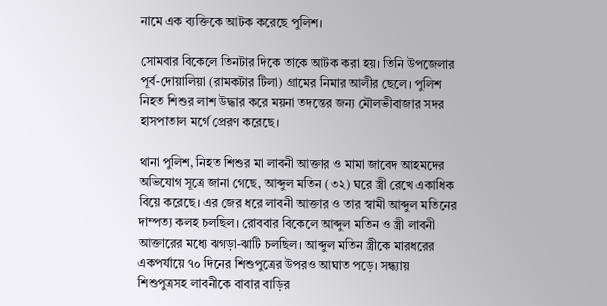নামে এক ব্যক্তিকে আটক করেছে পুলিশ।

সোমবার বিকেলে তিনটার দিকে তাকে আটক করা হয়। তিনি উপজেলার পূর্ব-দোয়ালিয়া (রামকটার টিলা) গ্রামের নিমার আলীর ছেলে। পুলিশ নিহত শিশুর লাশ উদ্ধার করে ময়না তদন্তের জন্য মৌলভীবাজার সদর হাসপাতাল মর্গে প্রেরণ করেছে।

থানা পুলিশ, নিহত শিশুর মা লাবনী আক্তার ও মামা জাবেদ আহমদের অভিযোগ সূত্রে জানা গেছে, আব্দুল মতিন (৩২) ঘরে স্ত্রী রেখে একাধিক বিয়ে করেছে। এর জের ধরে লাবনী আক্তার ও তার স্বামী আব্দুল মতিনের দাম্পত্য কলহ চলছিল। রোববার বিকেলে আব্দুল মতিন ও স্ত্রী লাবনী আক্তারের মধ্যে ঝগড়া-ঝাটি চলছিল। আব্দুল মতিন স্ত্রীকে মারধরের একপর্যায়ে ৭০ দিনের শিশুপুত্রের উপরও আঘাত পড়ে। সন্ধ্যায় শিশুপুত্রসহ লাবনীকে বাবার বাড়ির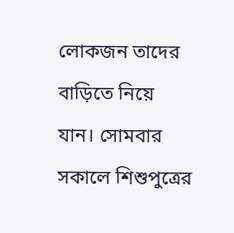লোকজন তাদের বাড়িতে নিয়ে যান। সোমবার সকালে শিশুপুত্রের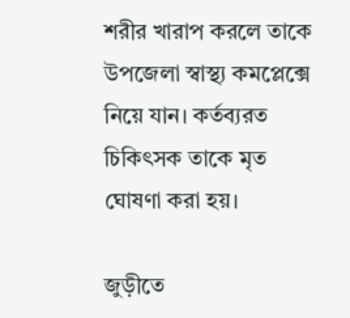শরীর খারাপ করলে তাকে উপজেলা স্বাস্থ্য কমপ্লেক্সে নিয়ে যান। কর্তব্যরত চিকিৎসক তাকে মৃত ঘোষণা করা হয়।

জুড়ীতে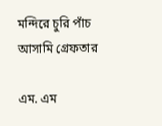মন্দিরে চুরি পাঁচ আসামি গ্রেফতার

এম. এম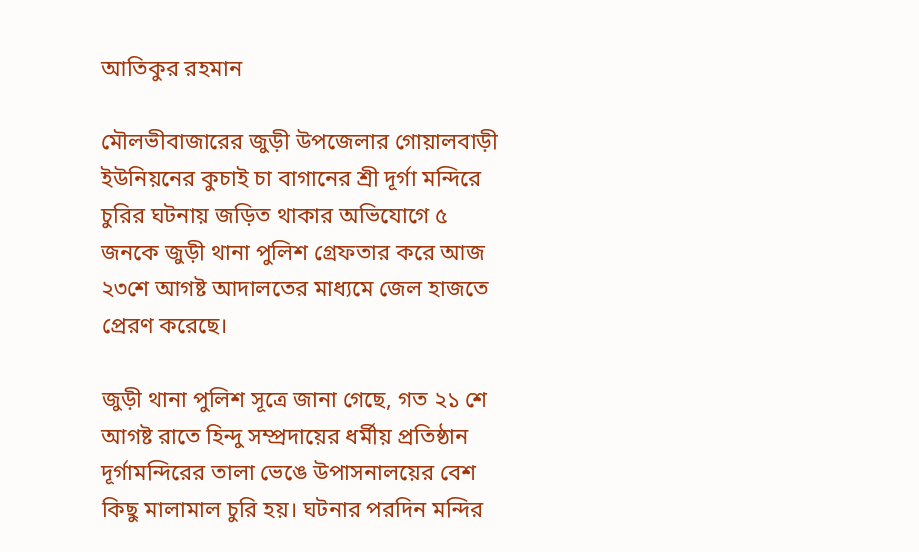আতিকুর রহমান

মৌলভীবাজারের জুড়ী উপজেলার গোয়ালবাড়ী ইউনিয়নের কুচাই চা বাগানের শ্রী দূর্গা মন্দিরে চুরির ঘটনায় জড়িত থাকার অভিযোগে ৫ জনকে জুড়ী থানা পুলিশ গ্রেফতার করে আজ ২৩শে আগষ্ট আদালতের মাধ্যমে জেল হাজতে প্রেরণ করেছে।

জুড়ী থানা পুলিশ সূত্রে জানা গেছে, গত ২১ শে আগষ্ট রাতে হিন্দু সম্প্রদায়ের ধর্মীয় প্রতিষ্ঠান দূর্গামন্দিরের তালা ভেঙে উপাসনালয়ের বেশ কিছু মালামাল চুরি হয়। ঘটনার পরদিন মন্দির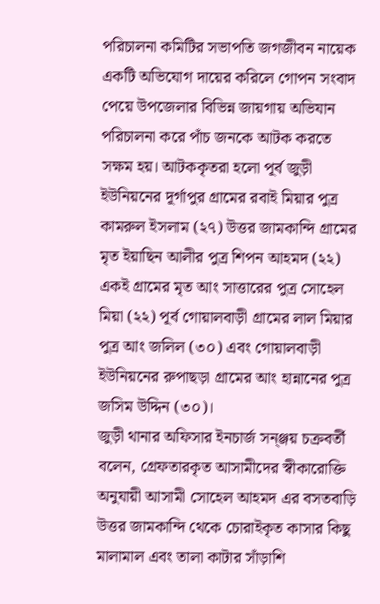পরিচালনা কমিটির সভাপতি জগজীবন নায়েক একটি অভিযোগ দায়ের করিলে গোপন সংবাদ পেয়ে উপজেলার বিভিন্ন জায়গায় অভিযান পরিচালনা করে পাঁচ জনকে আটক করতে সক্ষম হয়। আটককৃতরা হলো পূর্ব জুড়ী ইউনিয়নের দূর্গাপুর গ্রামের রবাই মিয়ার পুত্র কামরুল ইসলাম (২৭) উত্তর জামকান্দি গ্রামের মৃত ইয়াছিন আলীর পুত্র শিপন আহমদ (২২) একই গ্রামের মৃত আং সাত্তারের পুত্র সোহেল মিয়া (২২) পূর্ব গোয়ালবাড়ী গ্রামের লাল মিয়ার পুত্র আং জলিল (৩০) এবং গোয়ালবাড়ী ইউনিয়নের রুপাছড়া গ্রামের আং হান্নানের পুত্র জসিম উদ্দিন (৩০)।
জুড়ী থানার অফিসার ইনচার্জ সন্ঞ্জয় চক্রবর্তী বলেন, গ্রেফতারকৃত আসামীদের স্বীকারোক্তি অনুযায়ী আসামী সোহেল আহমদ এর বসতবাড়ি উত্তর জামকান্দি থেকে চোরাইকৃত কাসার কিছু মালামাল এবং তালা কাটার সাঁড়াশি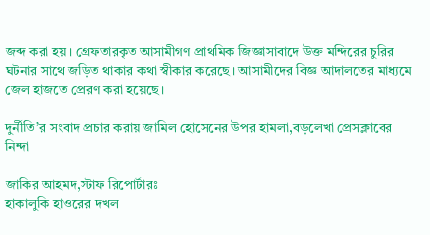জব্দ করা হয়। গ্রেফতারকৃত আসামীগণ প্রাথমিক জিজ্ঞাসাবাদে উক্ত মন্দিরের চুরির ঘটনার সাথে জড়িত থাকার কথা স্বীকার করেছে। আসামীদের বিজ্ঞ আদালতের মাধ্যমে জেল হাজতে প্রেরণ করা হয়েছে।

দুর্নীতি’র সংবাদ প্রচার করায় জামিল হোসেনের উপর হামলা,বড়লেখা প্রেসক্লাবের নিন্দা

জাকির আহমদ,স্টাফ রিপোর্টারঃ
হাকালুকি হাওরের দখল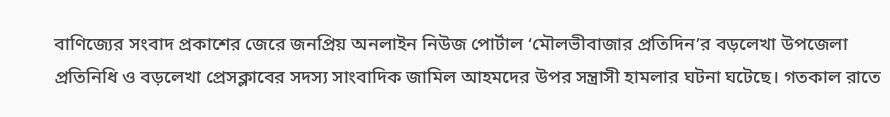বাণিজ্যের সংবাদ প্রকাশের জেরে জনপ্রিয় অনলাইন নিউজ পোর্টাল ‘মৌলভীবাজার প্রতিদিন’র বড়লেখা উপজেলা প্রতিনিধি ও বড়লেখা প্রেসক্লাবের সদস্য সাংবাদিক জামিল আহমদের উপর সন্ত্রাসী হামলার ঘটনা ঘটেছে। গতকাল রাতে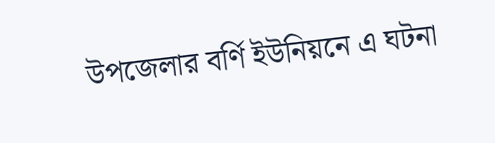উপজেলার বর্ণি ইউনিয়নে এ ঘটনা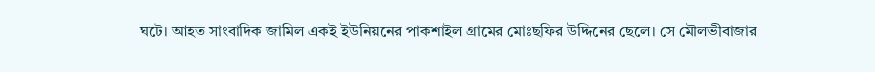ঘটে। আহত সাংবাদিক জামিল একই ইউনিয়নের পাকশাইল গ্রামের মোঃছফির উদ্দিনের ছেলে। সে মৌলভীবাজার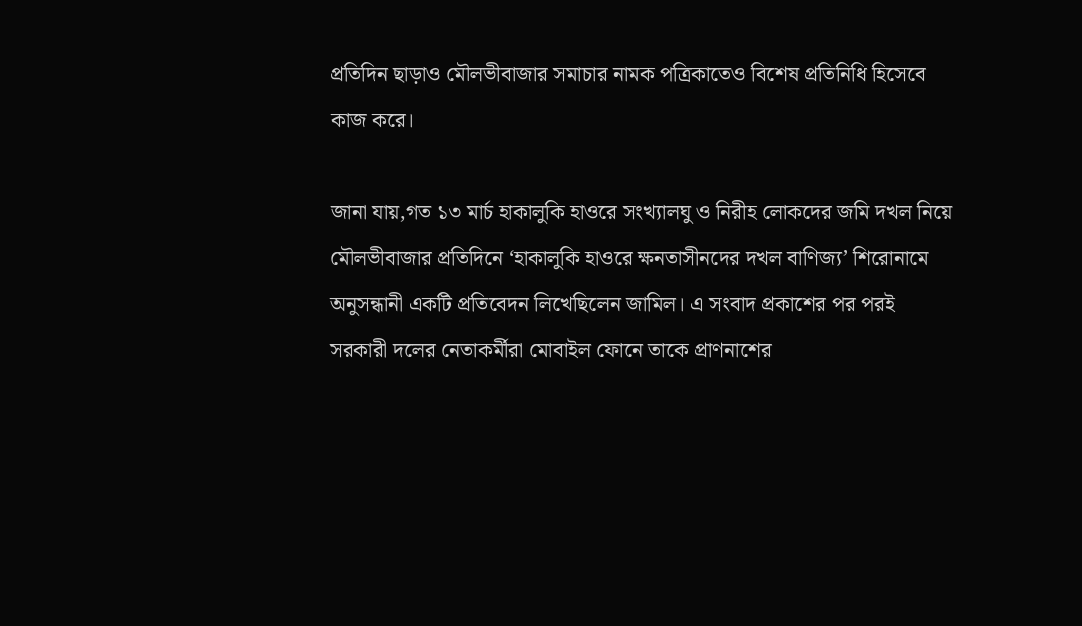প্রতিদিন ছাড়াও মৌলভীবাজার সমাচার নামক পত্রিকাতেও বিশেষ প্রতিনিধি হিসেবে কাজ করে।

জানা যায়,গত ১৩ মার্চ হাকালুকি হাওরে সংখ্যালঘু ও নিরীহ লোকদের জমি দখল নিয়ে মৌলভীবাজার প্রতিদিনে ‘হাকালুকি হাওরে ক্ষনতাসীনদের দখল বাণিজ্য’ শিরোনামে অনুসন্ধানী একটি প্রতিবেদন লিখেছিলেন জামিল। এ সংবাদ প্রকাশের পর পরই সরকারী দলের নেতাকর্মীরা মোবাইল ফোনে তাকে প্রাণনাশের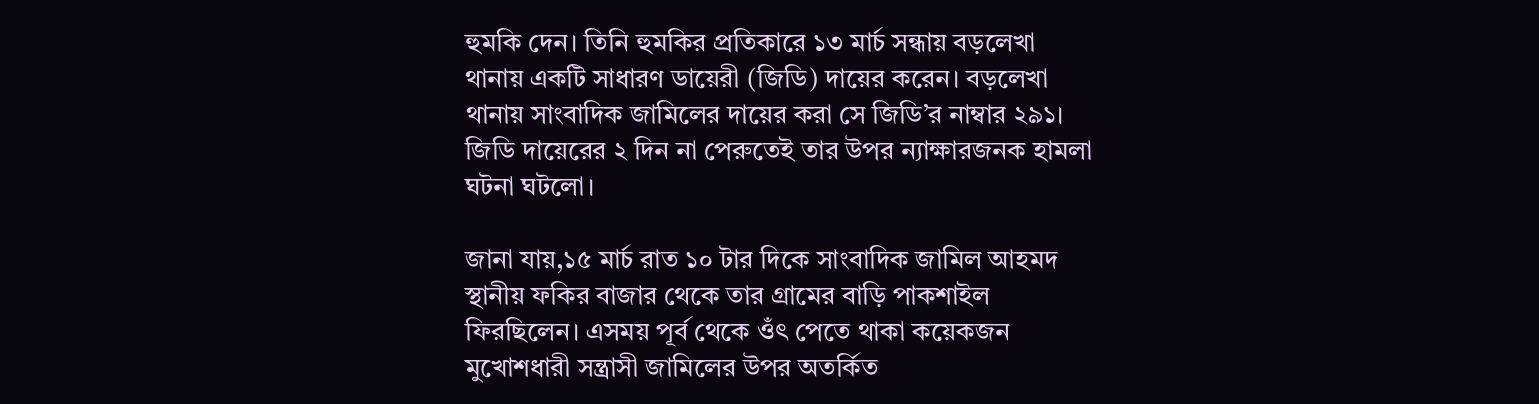হুমকি দেন। তিনি হুমকির প্রতিকারে ১৩ মার্চ সন্ধায় বড়লেখা থানায় একটি সাধারণ ডায়েরী (জিডি) দায়ের করেন। বড়লেখা থানায় সাংবাদিক জামিলের দায়ের করা সে জিডি’র নাম্বার ২৯১। জিডি দায়েরের ২ দিন না পেরুতেই তার উপর ন্যাক্ষারজনক হামলা ঘটনা ঘটলো।

জানা যায়,১৫ মার্চ রাত ১০ টার দিকে সাংবাদিক জামিল আহমদ স্থানীয় ফকির বাজার থেকে তার গ্রামের বাড়ি পাকশাইল ফিরছিলেন। এসময় পূর্ব থেকে ওঁৎ পেতে থাকা কয়েকজন মুখোশধারী সন্ত্রাসী জামিলের উপর অতর্কিত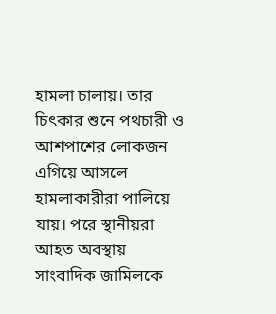হামলা চালায়। তার চিৎকার শুনে পথচারী ও আশপাশের লোকজন এগিয়ে আসলে হামলাকারীরা পালিয়ে যায়। পরে স্থানীয়রা আহত অবস্থায় সাংবাদিক জামিলকে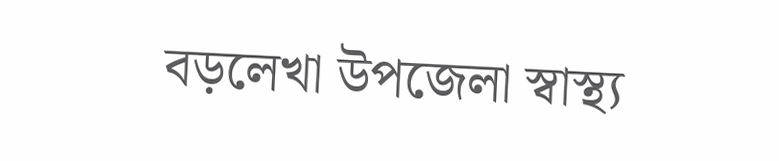বড়লেখা উপজেলা স্বাস্থ্য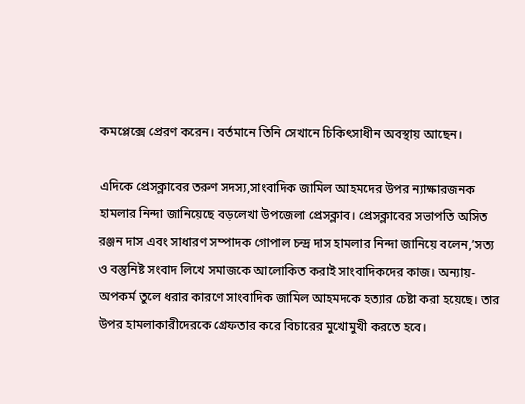কমপ্লেক্সে প্রেরণ করেন। বর্তমানে তিনি সেখানে চিকিৎসাধীন অবস্থায় আছেন।

এদিকে প্রেসক্লাবের তরুণ সদস্য,সাংবাদিক জামিল আহমদের উপর ন্যাক্ষারজনক হামলার নিন্দা জানিয়েছে বড়লেখা উপজেলা প্রেসক্লাব। প্রেসক্লাবের সভাপতি অসিত রঞ্জন দাস এবং সাধারণ সম্পাদক গোপাল চন্দ্র দাস হামলার নিন্দা জানিয়ে বলেন,’সত্য ও বস্তুনিষ্ট সংবাদ লিখে সমাজকে আলোকিত করাই সাংবাদিকদের কাজ। অন্যায়-অপকর্ম তুলে ধরার কারণে সাংবাদিক জামিল আহমদকে হত্যার চেষ্টা করা হয়েছে। তার উপর হামলাকারীদেরকে গ্রেফতার করে বিচারের মুখোমুখী করতে হবে।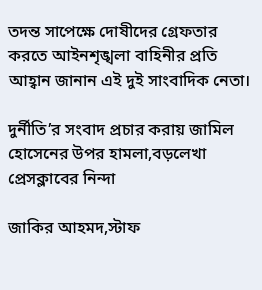তদন্ত সাপেক্ষে দোষীদের গ্রেফতার করতে আইনশৃঙ্খলা বাহিনীর প্রতি আহ্বান জানান এই দুই সাংবাদিক নেতা।

দুর্নীতি’র সংবাদ প্রচার করায় জামিল হোসেনের উপর হামলা,বড়লেখা প্রেসক্লাবের নিন্দা

জাকির আহমদ,স্টাফ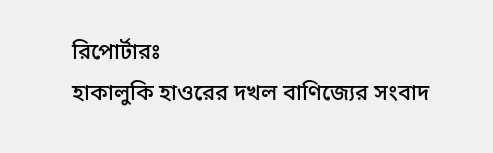রিপোর্টারঃ
হাকালুকি হাওরের দখল বাণিজ্যের সংবাদ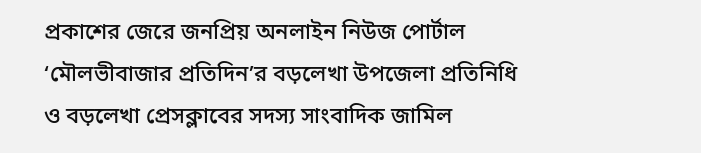প্রকাশের জেরে জনপ্রিয় অনলাইন নিউজ পোর্টাল ‘মৌলভীবাজার প্রতিদিন’র বড়লেখা উপজেলা প্রতিনিধি ও বড়লেখা প্রেসক্লাবের সদস্য সাংবাদিক জামিল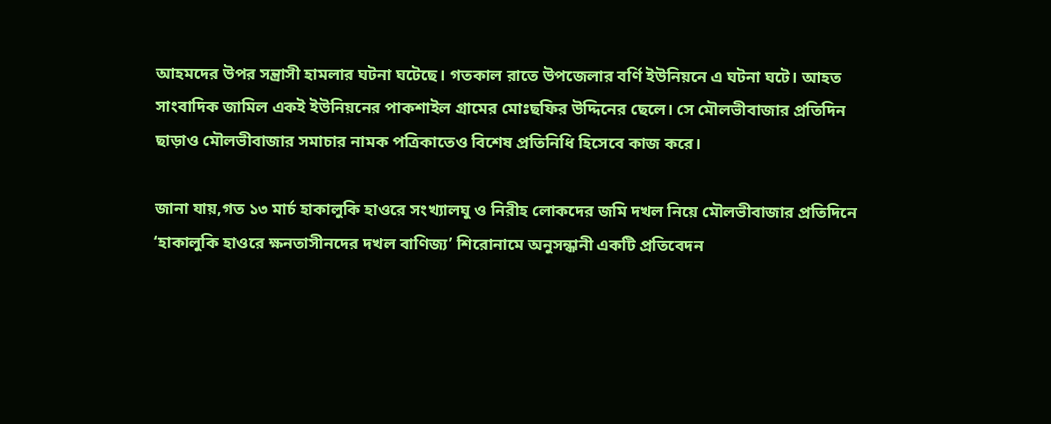আহমদের উপর সন্ত্রাসী হামলার ঘটনা ঘটেছে। গতকাল রাতে উপজেলার বর্ণি ইউনিয়নে এ ঘটনা ঘটে। আহত সাংবাদিক জামিল একই ইউনিয়নের পাকশাইল গ্রামের মোঃছফির উদ্দিনের ছেলে। সে মৌলভীবাজার প্রতিদিন ছাড়াও মৌলভীবাজার সমাচার নামক পত্রিকাতেও বিশেষ প্রতিনিধি হিসেবে কাজ করে।

জানা যায়,গত ১৩ মার্চ হাকালুকি হাওরে সংখ্যালঘু ও নিরীহ লোকদের জমি দখল নিয়ে মৌলভীবাজার প্রতিদিনে ‘হাকালুকি হাওরে ক্ষনতাসীনদের দখল বাণিজ্য’ শিরোনামে অনুসন্ধানী একটি প্রতিবেদন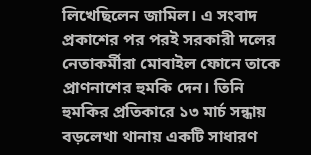লিখেছিলেন জামিল। এ সংবাদ প্রকাশের পর পরই সরকারী দলের নেতাকর্মীরা মোবাইল ফোনে তাকে প্রাণনাশের হুমকি দেন। তিনি হুমকির প্রতিকারে ১৩ মার্চ সন্ধায় বড়লেখা থানায় একটি সাধারণ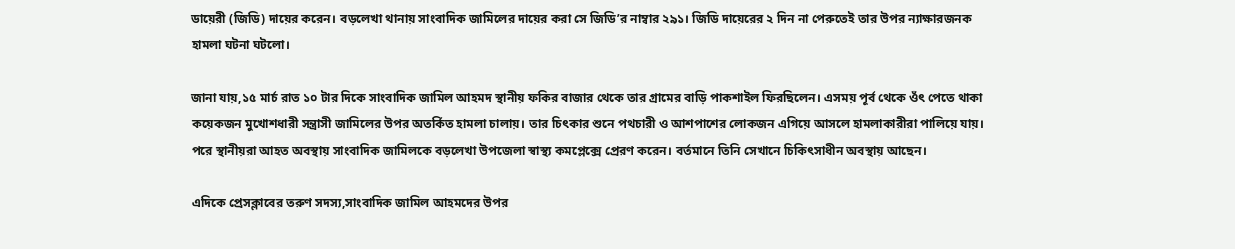ডায়েরী (জিডি) দায়ের করেন। বড়লেখা থানায় সাংবাদিক জামিলের দায়ের করা সে জিডি’র নাম্বার ২৯১। জিডি দায়েরের ২ দিন না পেরুতেই তার উপর ন্যাক্ষারজনক হামলা ঘটনা ঘটলো।

জানা যায়,১৫ মার্চ রাত ১০ টার দিকে সাংবাদিক জামিল আহমদ স্থানীয় ফকির বাজার থেকে তার গ্রামের বাড়ি পাকশাইল ফিরছিলেন। এসময় পূর্ব থেকে ওঁৎ পেতে থাকা কয়েকজন মুখোশধারী সন্ত্রাসী জামিলের উপর অতর্কিত হামলা চালায়। তার চিৎকার শুনে পথচারী ও আশপাশের লোকজন এগিয়ে আসলে হামলাকারীরা পালিয়ে যায়। পরে স্থানীয়রা আহত অবস্থায় সাংবাদিক জামিলকে বড়লেখা উপজেলা স্বাস্থ্য কমপ্লেক্সে প্রেরণ করেন। বর্তমানে তিনি সেখানে চিকিৎসাধীন অবস্থায় আছেন।

এদিকে প্রেসক্লাবের তরুণ সদস্য,সাংবাদিক জামিল আহমদের উপর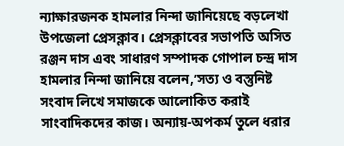ন্যাক্ষারজনক হামলার নিন্দা জানিয়েছে বড়লেখা উপজেলা প্রেসক্লাব। প্রেসক্লাবের সভাপতি অসিত রঞ্জন দাস এবং সাধারণ সম্পাদক গোপাল চন্দ্র দাস হামলার নিন্দা জানিয়ে বলেন,’সত্য ও বস্তুনিষ্ট সংবাদ লিখে সমাজকে আলোকিত করাই সাংবাদিকদের কাজ। অন্যায়-অপকর্ম তুলে ধরার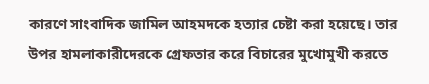কারণে সাংবাদিক জামিল আহমদকে হত্যার চেষ্টা করা হয়েছে। তার উপর হামলাকারীদেরকে গ্রেফতার করে বিচারের মুখোমুখী করতে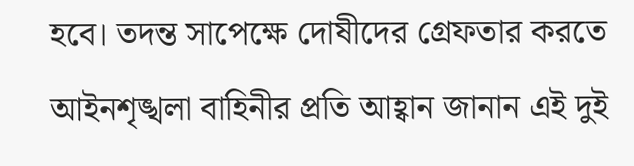হবে। তদন্ত সাপেক্ষে দোষীদের গ্রেফতার করতে আইনশৃঙ্খলা বাহিনীর প্রতি আহ্বান জানান এই দুই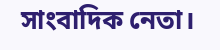সাংবাদিক নেতা।